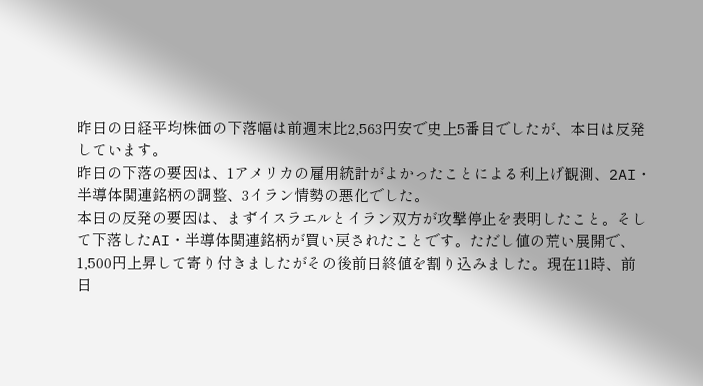昨日の日経平均株価の下落幅は前週末比2,563円安で史上5番目でしたが、本日は反発
しています。
昨日の下落の要因は、1アメリカの雇用統計がよかったことによる利上げ観測、2AI・
半導体関連銘柄の調整、3イラン情勢の悪化でした。
本日の反発の要因は、まずイスラエルとイラン双方が攻撃停止を表明したこと。そし
て下落したAI・半導体関連銘柄が買い戻されたことです。ただし値の荒い展開で、
1,500円上昇して寄り付きましたがその後前日終値を割り込みました。現在11時、前
日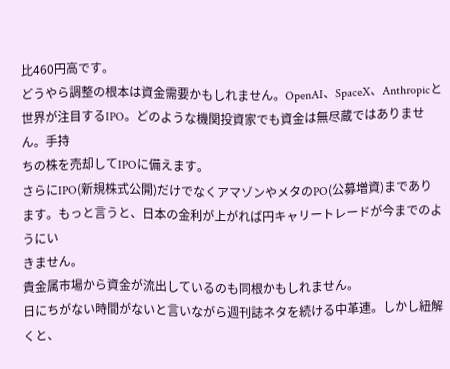比460円高です。
どうやら調整の根本は資金需要かもしれません。OpenAI、SpaceX、Anthropicと
世界が注目するIPO。どのような機関投資家でも資金は無尽蔵ではありません。手持
ちの株を売却してIPOに備えます。
さらにIPO(新規株式公開)だけでなくアマゾンやメタのPO(公募増資)まであり
ます。もっと言うと、日本の金利が上がれば円キャリートレードが今までのようにい
きません。
貴金属市場から資金が流出しているのも同根かもしれません。
日にちがない時間がないと言いながら週刊誌ネタを続ける中革連。しかし紐解くと、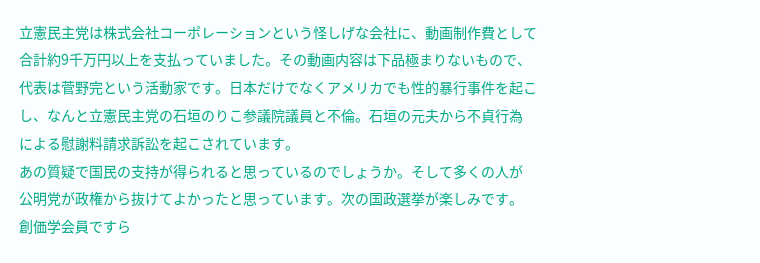立憲民主党は株式会社コーポレーションという怪しげな会社に、動画制作費として
合計約9千万円以上を支払っていました。その動画内容は下品極まりないもので、
代表は菅野完という活動家です。日本だけでなくアメリカでも性的暴行事件を起こ
し、なんと立憲民主党の石垣のりこ参議院議員と不倫。石垣の元夫から不貞行為
による慰謝料請求訴訟を起こされています。
あの質疑で国民の支持が得られると思っているのでしょうか。そして多くの人が
公明党が政権から抜けてよかったと思っています。次の国政選挙が楽しみです。
創価学会員ですら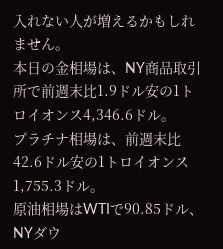入れない人が増えるかもしれません。
本日の金相場は、NY商品取引所で前週末比1.9ドル安の1トロイオンス4,346.6ドル。
プラチナ相場は、前週末比42.6ドル安の1トロイオンス1,755.3ドル。
原油相場はWTIで90.85ドル、NYダウ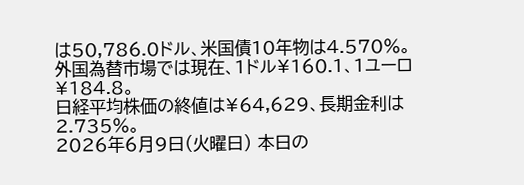は50,786.0ドル、米国債10年物は4.570%。
外国為替市場では現在、1ドル¥160.1、1ユーロ¥184.8。
日経平均株価の終値は¥64,629、長期金利は2.735%。
2026年6月9日(火曜日) 本日の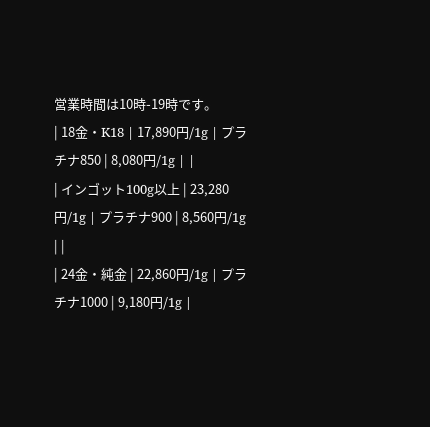営業時間は10時-19時です。
| 18金・K18 | 17,890円/1g | プラチナ850 | 8,080円/1g | |
| インゴット100g以上 | 23,280円/1g | プラチナ900 | 8,560円/1g | |
| 24金・純金 | 22,860円/1g | プラチナ1000 | 9,180円/1g |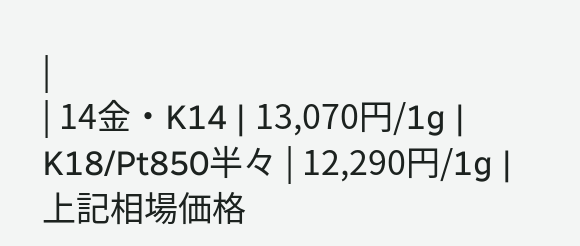|
| 14金・K14 | 13,070円/1g | K18/Pt850半々 | 12,290円/1g |
上記相場価格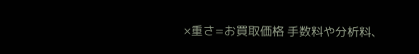×重さ=お買取価格 手数料や分析料、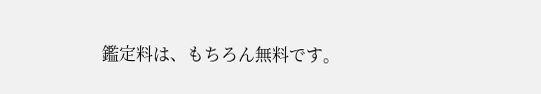鑑定料は、もちろん無料です。